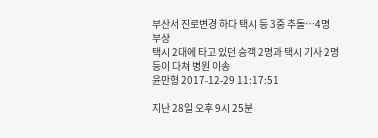부산서 진로변경 하다 택시 등 3중 추돌…4명 부상
택시 2대에 타고 있던 승객 2명과 택시 기사 2명 등이 다쳐 병원 이송
윤만형 2017-12-29 11:17:51

지난 28일 오후 9시 25분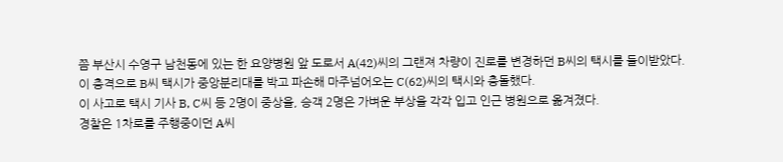쯤 부산시 수영구 남천동에 있는 한 요양병원 앞 도로서 A(42)씨의 그랜져 차량이 진로를 변경하던 B씨의 택시를 들이받았다.
이 충격으로 B씨 택시가 중앙분리대를 박고 파손해 마주넘어오는 C(62)씨의 택시와 충돌했다.
이 사고로 택시 기사 B, C씨 등 2명이 중상을, 승객 2명은 가벼운 부상을 각각 입고 인근 병원으로 옮겨졌다.
경찰은 1차로를 주행중이던 A씨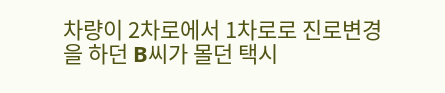차량이 2차로에서 1차로로 진로변경을 하던 B씨가 몰던 택시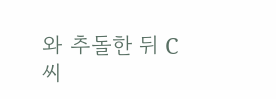와 추돌한 뒤 C씨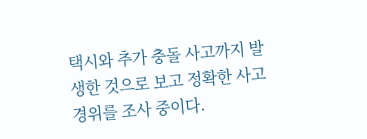택시와 추가 충돌 사고까지 발생한 것으로 보고 정확한 사고 경위를 조사 중이다.